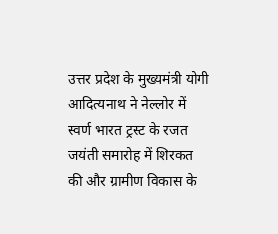उत्तर प्रदेश के मुख्यमंत्री योगी आदित्यनाथ ने नेल्लोर में स्वर्ण भारत ट्रस्ट के रजत जयंती समारोह में शिरकत की और ग्रामीण विकास के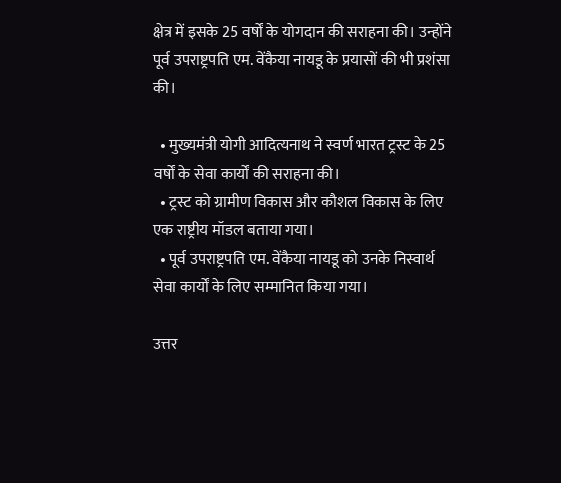क्षेत्र में इसके 25 वर्षों के योगदान की सराहना की। उन्होंने पूर्व उपराष्ट्रपति एम. वेंकैया नायडू के प्रयासों की भी प्रशंसा की।

  • मुख्यमंत्री योगी आदित्यनाथ ने स्वर्ण भारत ट्रस्ट के 25 वर्षों के सेवा कार्यों की सराहना की।
  • ट्रस्ट को ग्रामीण विकास और कौशल विकास के लिए एक राष्ट्रीय मॉडल बताया गया।
  • पूर्व उपराष्ट्रपति एम. वेंकैया नायडू को उनके निस्वार्थ सेवा कार्यों के लिए सम्मानित किया गया।

उत्तर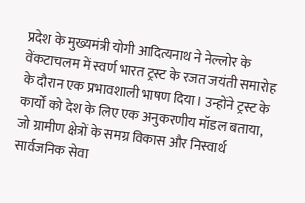प्रदेश के मुख्यमंत्री योगी आदित्यनाथ ने नेल्लोर के वेंकटाचलम में स्वर्ण भारत ट्रस्ट के रजत जयंती समारोह के दौरान एक प्रभावशाली भाषण दिया। उन्होंने ट्रस्ट के कार्यों को देश के लिए एक अनुकरणीय मॉडल बताया, जो ग्रामीण क्षेत्रों के समग्र विकास और निस्वार्थ सार्वजनिक सेवा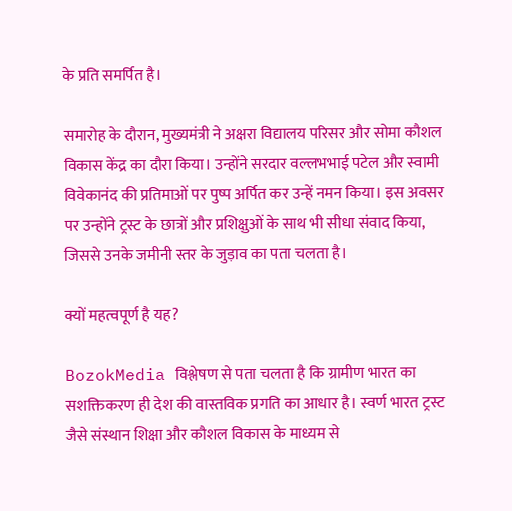के प्रति समर्पित है।

समारोह के दौरान, मुख्यमंत्री ने अक्षरा विद्यालय परिसर और सोमा कौशल विकास केंद्र का दौरा किया। उन्होंने सरदार वल्लभभाई पटेल और स्वामी विवेकानंद की प्रतिमाओं पर पुष्प अर्पित कर उन्हें नमन किया। इस अवसर पर उन्होंने ट्रस्ट के छात्रों और प्रशिक्षुओं के साथ भी सीधा संवाद किया, जिससे उनके जमीनी स्तर के जुड़ाव का पता चलता है।

क्यों महत्वपूर्ण है यह?

BozokMedia विश्लेषण से पता चलता है कि ग्रामीण भारत का सशक्तिकरण ही देश की वास्तविक प्रगति का आधार है। स्वर्ण भारत ट्रस्ट जैसे संस्थान शिक्षा और कौशल विकास के माध्यम से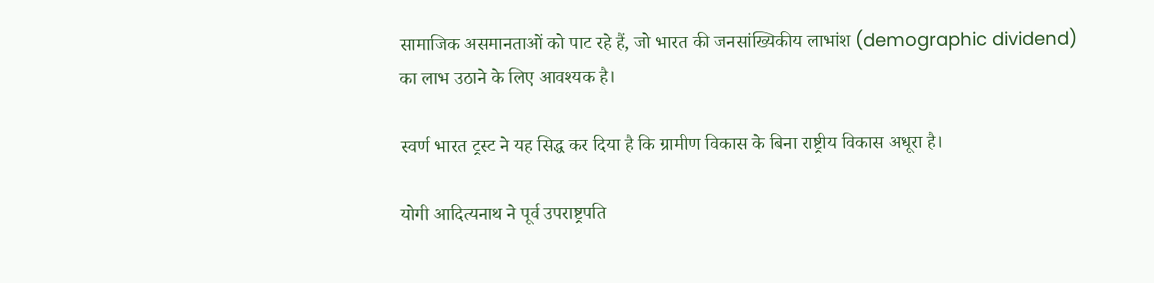सामाजिक असमानताओं को पाट रहे हैं, जो भारत की जनसांख्यिकीय लाभांश (demographic dividend) का लाभ उठाने के लिए आवश्यक है।

स्वर्ण भारत ट्रस्ट ने यह सिद्ध कर दिया है कि ग्रामीण विकास के बिना राष्ट्रीय विकास अधूरा है।

योगी आदित्यनाथ ने पूर्व उपराष्ट्रपति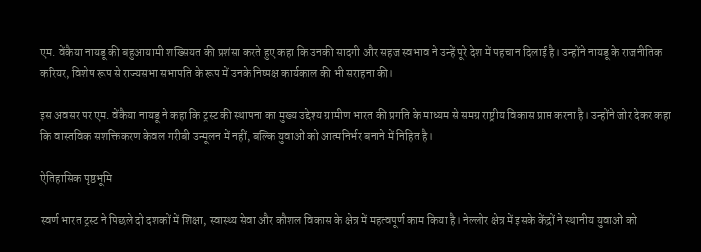एम. वेंकैया नायडू की बहुआयामी शख्सियत की प्रशंसा करते हुए कहा कि उनकी सादगी और सहज स्वभाव ने उन्हें पूरे देश में पहचान दिलाई है। उन्होंने नायडू के राजनीतिक करियर, विशेष रूप से राज्यसभा सभापति के रूप में उनके निष्पक्ष कार्यकाल की भी सराहना की।

इस अवसर पर एम. वेंकैया नायडू ने कहा कि ट्रस्ट की स्थापना का मुख्य उद्देश्य ग्रामीण भारत की प्रगति के माध्यम से समग्र राष्ट्रीय विकास प्राप्त करना है। उन्होंने जोर देकर कहा कि वास्तविक सशक्तिकरण केवल गरीबी उन्मूलन में नहीं, बल्कि युवाओं को आत्मनिर्भर बनाने में निहित है।

ऐतिहासिक पृष्ठभूमि

स्वर्ण भारत ट्रस्ट ने पिछले दो दशकों में शिक्षा, स्वास्थ्य सेवा और कौशल विकास के क्षेत्र में महत्वपूर्ण काम किया है। नेल्लोर क्षेत्र में इसके केंद्रों ने स्थानीय युवाओं को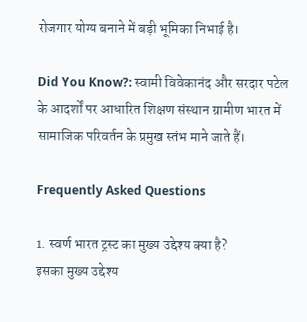रोजगार योग्य बनाने में बड़ी भूमिका निभाई है।

Did You Know?: स्वामी विवेकानंद और सरदार पटेल के आदर्शों पर आधारित शिक्षण संस्थान ग्रामीण भारत में सामाजिक परिवर्तन के प्रमुख स्तंभ माने जाते हैं।

Frequently Asked Questions

1. स्वर्ण भारत ट्रस्ट का मुख्य उद्देश्य क्या है?
इसका मुख्य उद्देश्य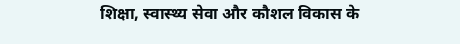शिक्षा, स्वास्थ्य सेवा और कौशल विकास के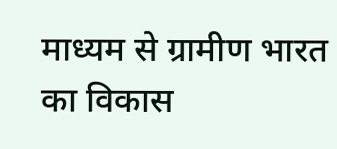माध्यम से ग्रामीण भारत का विकास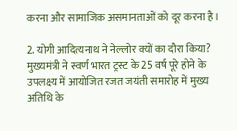करना और सामाजिक असमानताओं को दूर करना है।

2. योगी आदित्यनाथ ने नेल्लोर क्यों का दौरा किया?
मुख्यमंत्री ने स्वर्ण भारत ट्रस्ट के 25 वर्ष पूरे होने के उपलक्ष्य में आयोजित रजत जयंती समारोह में मुख्य अतिथि के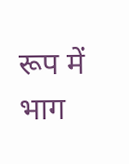रूप में भाग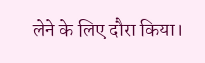लेने के लिए दौरा किया।